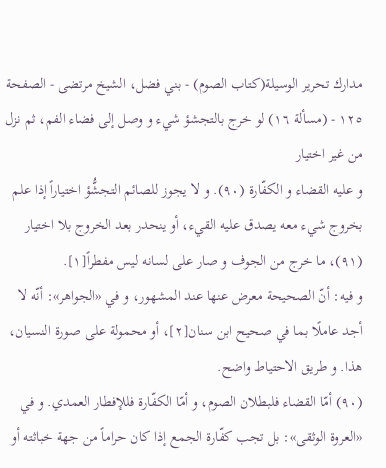مدارك تحرير الوسيلة(كتاب الصوم) - بني فضل، الشيخ مرتضى - الصفحة ١٢٥ - (مسألة ١٦) لو خرج بالتجشؤ شيء و وصل إلى فضاء الفم، ثم نزل من غير اختيار
و عليه القضاء و الكفّارة (٩٠). و لا يجوز للصائم التجشُّؤ اختياراً إذا علم بخروج شيء معه يصدق عليه القيء، أو ينحدر بعد الخروج بلا اختيار (٩١)، ما خرج من الجوف و صار على لسانه ليس مفطراً[١].
و فيه: أنّ الصحيحة معرض عنها عند المشهور، و في «الجواهر»: أنّه لا أجد عاملًا بما في صحيح ابن سنان[٢]، أو محمولة على صورة النسيان، هذا. و طريق الاحتياط واضح.
(٩٠) أمّا القضاء فلبطلان الصوم، و أمّا الكفّارة فللإفطار العمدي. و في «العروة الوثقى»: بل تجب كفّارة الجمع إذا كان حراماً من جهة خباثته أو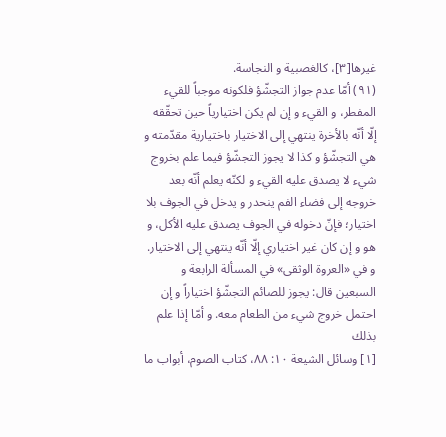غيرها[٣]، كالغصبية و النجاسة.
(٩١) أمّا عدم جواز التجشّؤ فلكونه موجباً للقيء المفطر، و القيء و إن لم يكن اختيارياً حين تحقّقه إلّا أنّه بالأخرة ينتهي إلى الاختيار باختيارية مقدّمته و هي التجشّؤ و كذا لا يجوز التجشّؤ فيما علم بخروج شيء لا يصدق عليه القيء و لكنّه يعلم أنّه بعد خروجه إلى فضاء الفم ينحدر و يدخل في الجوف بلا اختيار؛ فإنّ دخوله في الجوف يصدق عليه الأكل، و هو و إن كان غير اختياري إلّا أنّه ينتهي إلى الاختيار.
و في «العروة الوثقى» في المسألة الرابعة و السبعين قال: يجوز للصائم التجشّؤ اختياراً و إن احتمل خروج شيء من الطعام معه. و أمّا إذا علم بذلك
[١] وسائل الشيعة ١٠: ٨٨، كتاب الصوم، أبواب ما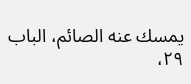يمسك عنه الصائم، الباب ٢٩،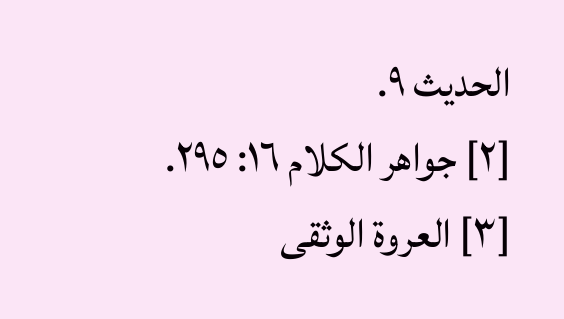الحديث ٩.
[٢] جواهر الكلام ١٦: ٢٩٥.
[٣] العروة الوثقى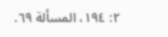٢: ١٩٤، المسألة ٦٩.